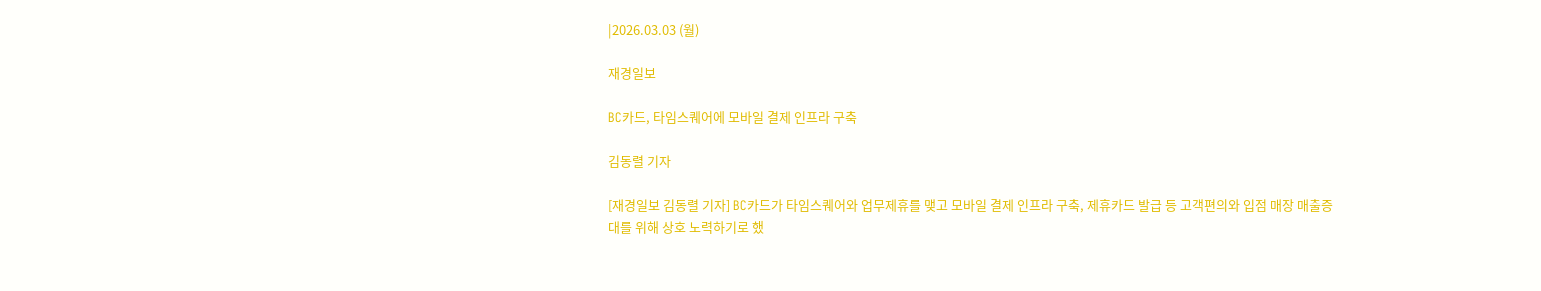|2026.03.03 (월)

재경일보

BC카드, 타임스퀘어에 모바일 결제 인프라 구축

김동렬 기자

[재경일보 김동렬 기자] BC카드가 타임스퀘어와 업무제휴를 맺고 모바일 결제 인프라 구축, 제휴카드 발급 등 고객편의와 입점 매장 매출증대를 위해 상호 노력하기로 했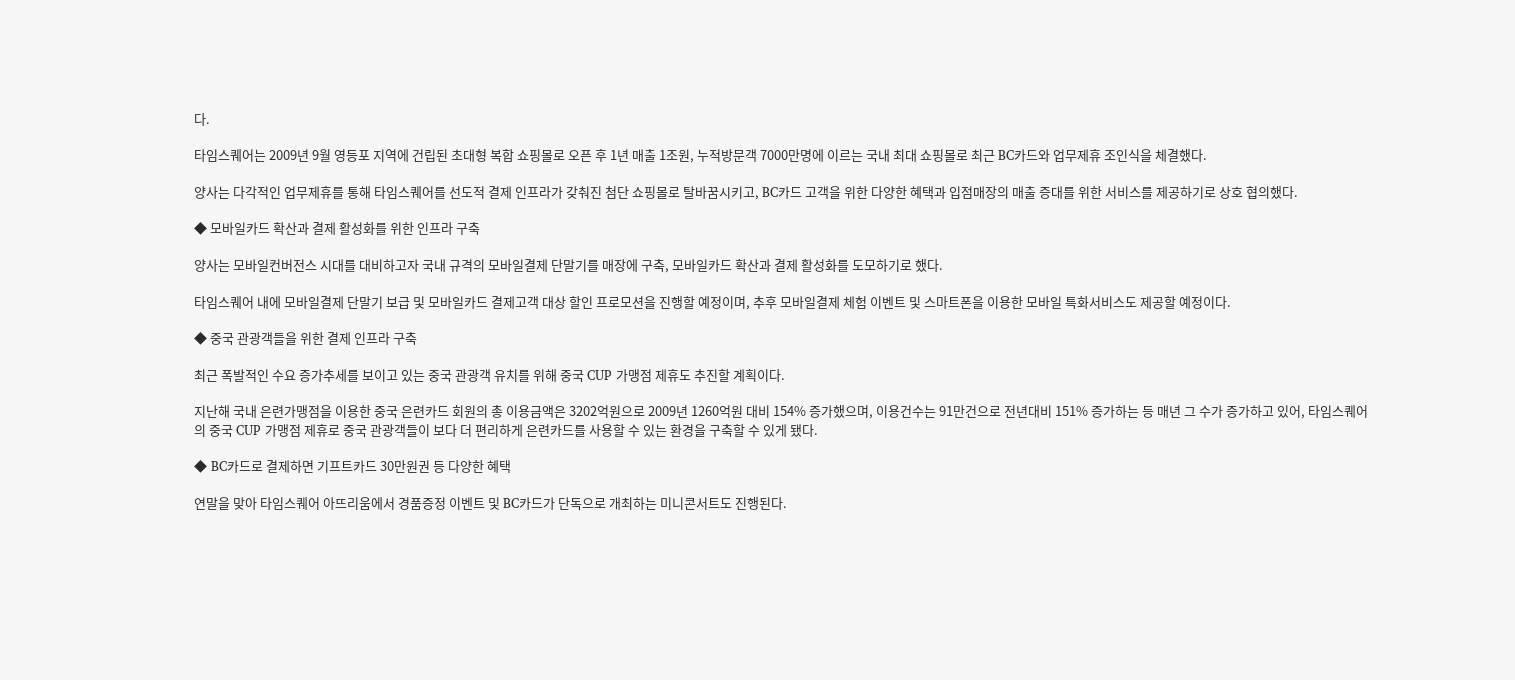다.

타임스퀘어는 2009년 9월 영등포 지역에 건립된 초대형 복합 쇼핑몰로 오픈 후 1년 매출 1조원, 누적방문객 7000만명에 이르는 국내 최대 쇼핑몰로 최근 BC카드와 업무제휴 조인식을 체결했다.

양사는 다각적인 업무제휴를 통해 타임스퀘어를 선도적 결제 인프라가 갖춰진 첨단 쇼핑몰로 탈바꿈시키고, BC카드 고객을 위한 다양한 혜택과 입점매장의 매출 증대를 위한 서비스를 제공하기로 상호 협의했다.

◆ 모바일카드 확산과 결제 활성화를 위한 인프라 구축

양사는 모바일컨버전스 시대를 대비하고자 국내 규격의 모바일결제 단말기를 매장에 구축, 모바일카드 확산과 결제 활성화를 도모하기로 했다.

타임스퀘어 내에 모바일결제 단말기 보급 및 모바일카드 결제고객 대상 할인 프로모션을 진행할 예정이며, 추후 모바일결제 체험 이벤트 및 스마트폰을 이용한 모바일 특화서비스도 제공할 예정이다.

◆ 중국 관광객들을 위한 결제 인프라 구축

최근 폭발적인 수요 증가추세를 보이고 있는 중국 관광객 유치를 위해 중국 CUP 가맹점 제휴도 추진할 계획이다.

지난해 국내 은련가맹점을 이용한 중국 은련카드 회원의 총 이용금액은 3202억원으로 2009년 1260억원 대비 154% 증가했으며, 이용건수는 91만건으로 전년대비 151% 증가하는 등 매년 그 수가 증가하고 있어, 타임스퀘어의 중국 CUP 가맹점 제휴로 중국 관광객들이 보다 더 편리하게 은련카드를 사용할 수 있는 환경을 구축할 수 있게 됐다.

◆ BC카드로 결제하면 기프트카드 30만원권 등 다양한 혜택

연말을 맞아 타임스퀘어 아뜨리움에서 경품증정 이벤트 및 BC카드가 단독으로 개최하는 미니콘서트도 진행된다.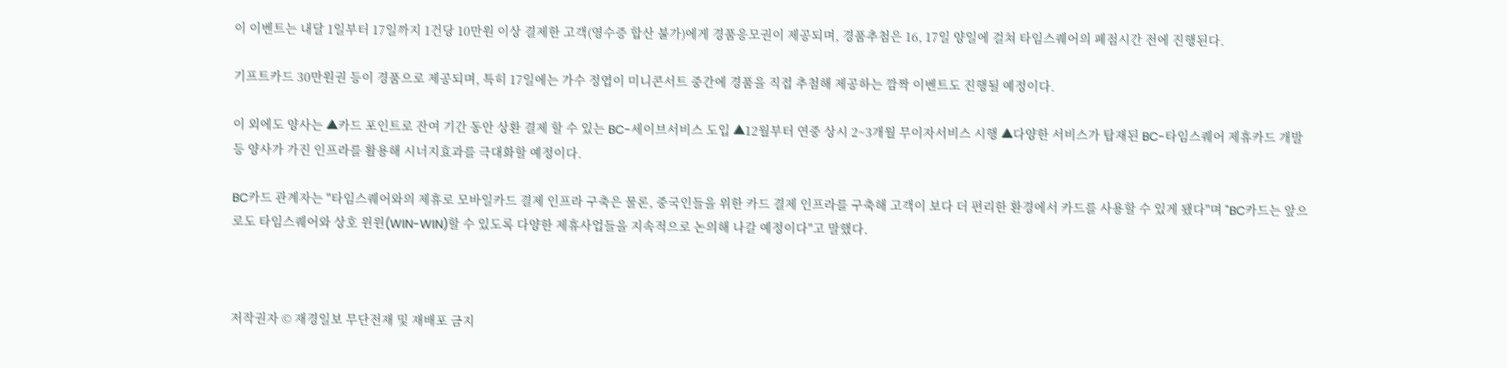이 이벤트는 내달 1일부터 17일까지 1건당 10만원 이상 결제한 고객(영수증 합산 불가)에게 경품응모권이 제공되며, 경품추첨은 16, 17일 양일에 걸쳐 타임스퀘어의 폐점시간 전에 진행된다.

기프트카드 30만원권 등이 경품으로 제공되며, 특히 17일에는 가수 정엽이 미니콘서트 중간에 경품을 직접 추첨해 제공하는 깜짝 이벤트도 진행될 예정이다.

이 외에도 양사는 ▲카드 포인트로 잔여 기간 동안 상환 결제 할 수 있는 BC-세이브서비스 도입 ▲12월부터 연중 상시 2~3개월 무이자서비스 시행 ▲다양한 서비스가 탑재된 BC-타임스퀘어 제휴카드 개발 등 양사가 가진 인프라를 활용해 시너지효과를 극대화할 예정이다.

BC카드 관계자는 "타임스퀘어와의 제휴로 모바일카드 결제 인프라 구축은 물론, 중국인들을 위한 카드 결제 인프라를 구축해 고객이 보다 더 편리한 환경에서 카드를 사용할 수 있게 됐다"며 "BC카드는 앞으로도 타임스퀘어와 상호 윈윈(WIN-WIN)할 수 있도록 다양한 제휴사업들을 지속적으로 논의해 나갈 예정이다"고 말했다.



저작권자 © 재경일보 무단전재 및 재배포 금지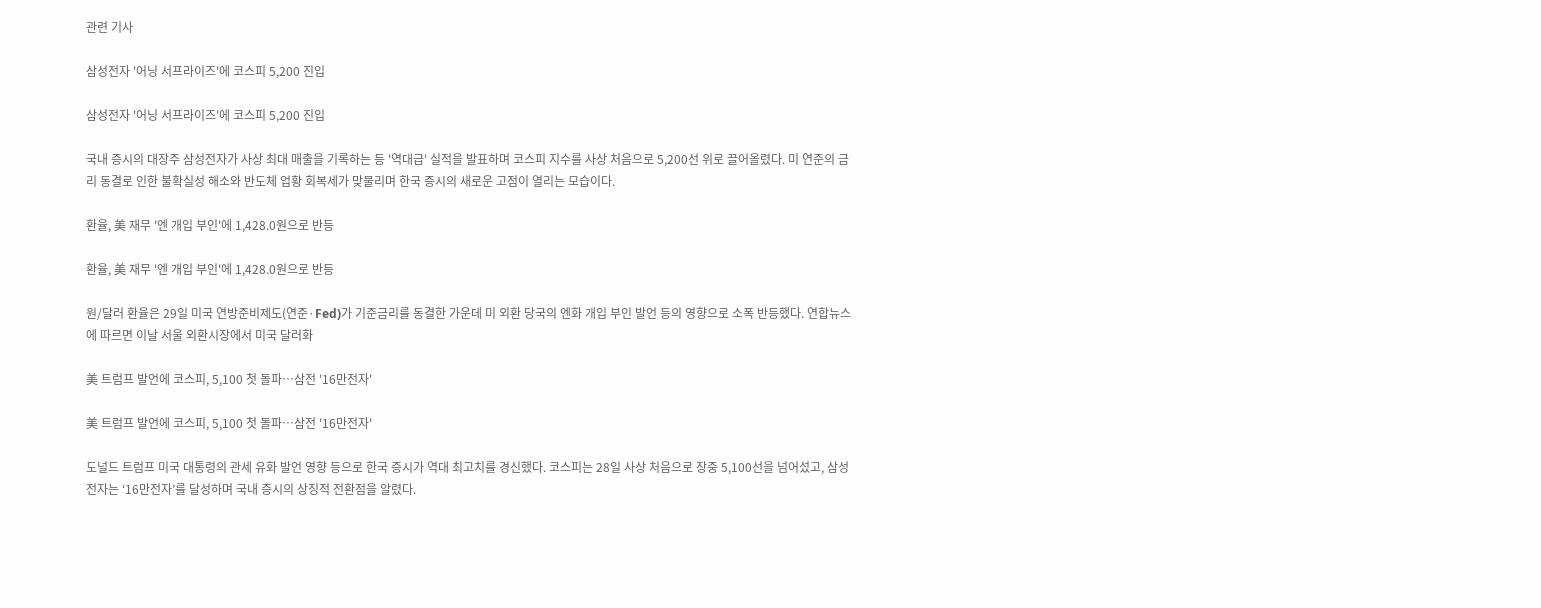관련 기사

삼성전자 '어닝 서프라이즈'에 코스피 5,200 진입

삼성전자 '어닝 서프라이즈'에 코스피 5,200 진입

국내 증시의 대장주 삼성전자가 사상 최대 매출을 기록하는 등 '역대급' 실적을 발표하며 코스피 지수를 사상 처음으로 5,200선 위로 끌어올렸다. 미 연준의 금리 동결로 인한 불확실성 해소와 반도체 업황 회복세가 맞물리며 한국 증시의 새로운 고점이 열리는 모습이다.

환율, 美 재무 '엔 개입 부인'에 1,428.0원으로 반등

환율, 美 재무 '엔 개입 부인'에 1,428.0원으로 반등

원/달러 환율은 29일 미국 연방준비제도(연준·Fed)가 기준금리를 동결한 가운데 미 외환 당국의 엔화 개입 부인 발언 등의 영향으로 소폭 반등했다. 연합뉴스에 따르면 이날 서울 외환시장에서 미국 달러화

美 트럼프 발언에 코스피, 5,100 첫 돌파…삼전 '16만전자'

美 트럼프 발언에 코스피, 5,100 첫 돌파…삼전 '16만전자'

도널드 트럼프 미국 대통령의 관세 유화 발언 영향 등으로 한국 증시가 역대 최고치를 경신했다. 코스피는 28일 사상 처음으로 장중 5,100선을 넘어섰고, 삼성전자는 ‘16만전자’를 달성하며 국내 증시의 상징적 전환점을 알렸다.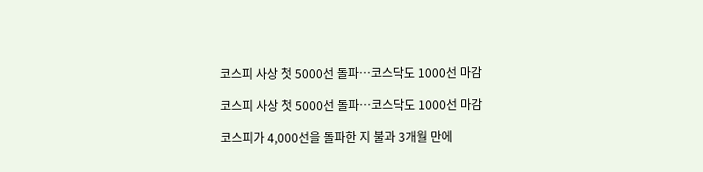코스피 사상 첫 5000선 돌파…코스닥도 1000선 마감

코스피 사상 첫 5000선 돌파…코스닥도 1000선 마감

코스피가 4,000선을 돌파한 지 불과 3개월 만에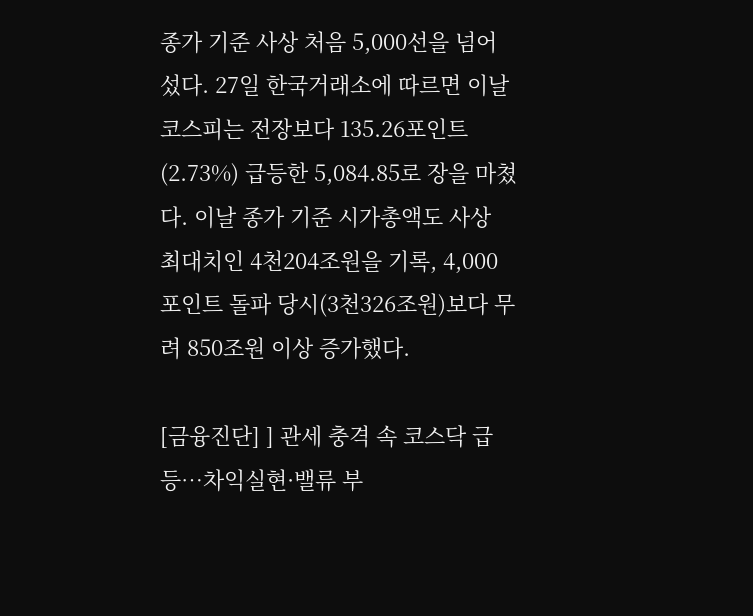종가 기준 사상 처음 5,000선을 넘어섰다. 27일 한국거래소에 따르면 이날 코스피는 전장보다 135.26포인트(2.73%) 급등한 5,084.85로 장을 마쳤다. 이날 종가 기준 시가총액도 사상 최대치인 4천204조원을 기록, 4,000포인트 돌파 당시(3천326조원)보다 무려 850조원 이상 증가했다.

[금융진단] ] 관세 충격 속 코스닥 급등…차익실현·밸류 부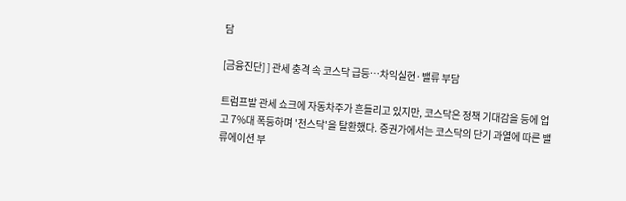담

[금융진단] ] 관세 충격 속 코스닥 급등…차익실현·밸류 부담

트럼프발 관세 쇼크에 자동차주가 흔들리고 있지만, 코스닥은 정책 기대감을 등에 업고 7%대 폭등하며 '천스닥'을 탈환했다. 증권가에서는 코스닥의 단기 과열에 따른 밸류에이션 부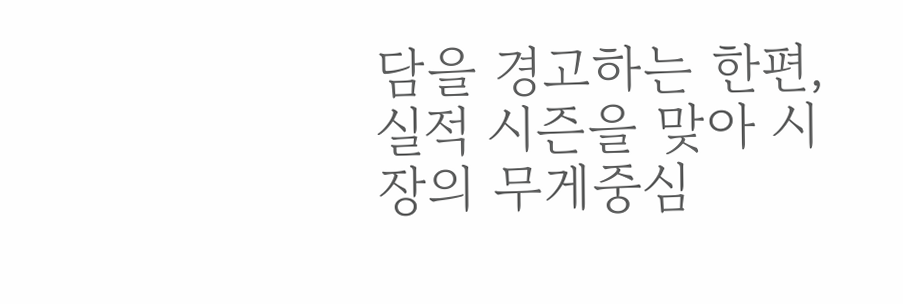담을 경고하는 한편, 실적 시즌을 맞아 시장의 무게중심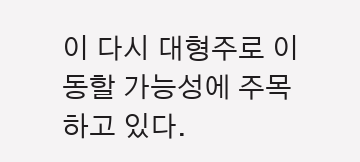이 다시 대형주로 이동할 가능성에 주목하고 있다.